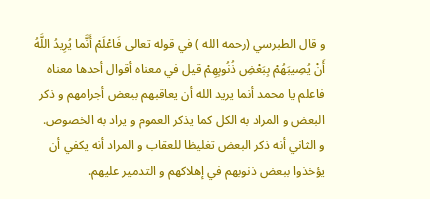و قال الطبرسي (رحمه الله ) في قوله تعالى فَاعْلَمْ أَنَّما يُرِيدُ اللَّهُ أَنْ يُصِيبَهُمْ بِبَعْضِ ذُنُوبِهِمْ قيل في معناه أقوال أحدها معناه فاعلم يا محمد أنما يريد الله أن يعاقبهم ببعض أجرامهم و ذكر البعض و المراد به الكل كما يذكر العموم و يراد به الخصوص.
و الثاني أنه ذكر البعض تغليظا للعقاب و المراد أنه يكفي أن يؤخذوا ببعض ذنوبهم في إهلاكهم و التدمير عليهم.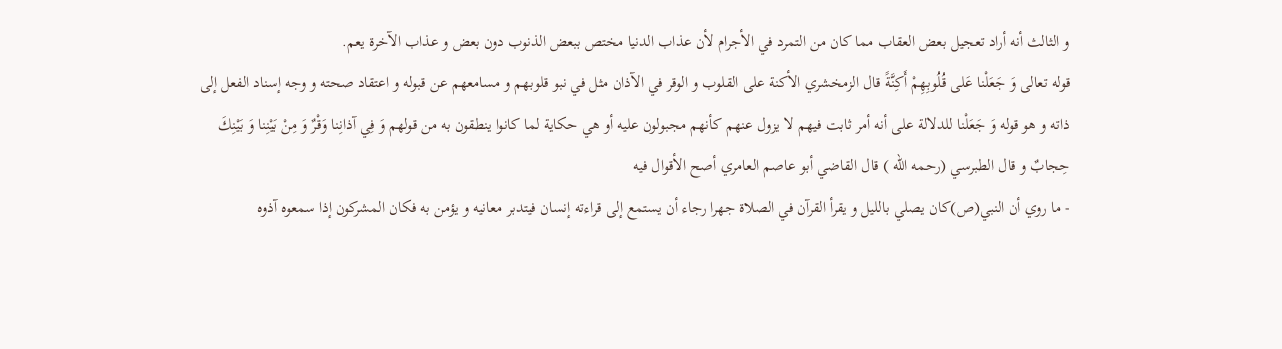و الثالث أنه أراد تعجيل بعض العقاب مما كان من التمرد في الأجرام لأن عذاب الدنيا مختص ببعض الذنوب دون بعض و عذاب الآخرة يعم.
قوله تعالى وَ جَعَلْنا عَلى قُلُوبِهِمْ أَكِنَّةً قال الزمخشري الأكنة على القلوب و الوقر في الآذان مثل في نبو قلوبهم و مسامعهم عن قبوله و اعتقاد صحته و وجه إسناد الفعل إلى ذاته و هو قوله وَ جَعَلْنا للدلالة على أنه أمر ثابت فيهم لا يزول عنهم كأنهم مجبولون عليه أو هي حكاية لما كانوا ينطقون به من قولهم وَ فِي آذانِنا وَقْرٌ وَ مِنْ بَيْنِنا وَ بَيْنِكَ حِجابٌ و قال الطبرسي (رحمه الله ) قال القاضي أبو عاصم العامري أصح الأقوال فيه
- ما روي أن النبي(ص)كان يصلي بالليل و يقرأ القرآن في الصلاة جهرا رجاء أن يستمع إلى قراءته إنسان فيتدبر معانيه و يؤمن به فكان المشركون إذا سمعوه آذوه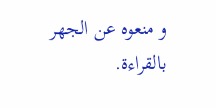و منعوه عن الجهر بالقراءة.